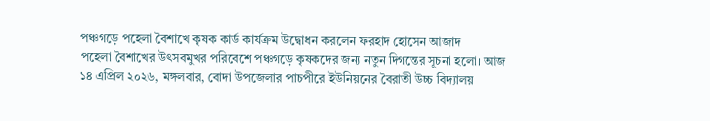পঞ্চগড়ে পহেলা বৈশাখে কৃষক কার্ড কার্যক্রম উদ্বোধন করলেন ফরহাদ হোসেন আজাদ
পহেলা বৈশাখের উৎসবমুখর পরিবেশে পঞ্চগড়ে কৃষকদের জন্য নতুন দিগন্তের সূচনা হলো। আজ ১৪ এপ্রিল ২০২৬, মঙ্গলবার, বোদা উপজেলার পাচপীরে ইউনিয়নের বৈরাতী উচ্চ বিদ্যালয়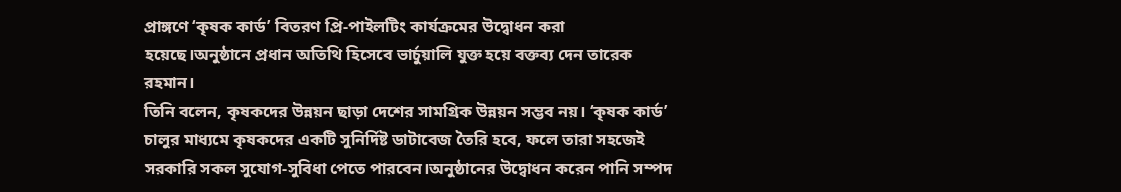প্রাঙ্গণে ‘কৃষক কার্ড’ বিতরণ প্রি-পাইলটিং কার্যক্রমের উদ্বোধন করা হয়েছে।অনুষ্ঠানে প্রধান অতিথি হিসেবে ভার্চুয়ালি যুক্ত হয়ে বক্তব্য দেন তারেক রহমান।
তিনি বলেন, কৃষকদের উন্নয়ন ছাড়া দেশের সামগ্রিক উন্নয়ন সম্ভব নয়। ‘কৃষক কার্ড’ চালুর মাধ্যমে কৃষকদের একটি সুনির্দিষ্ট ডাটাবেজ তৈরি হবে, ফলে তারা সহজেই সরকারি সকল সুযোগ-সুবিধা পেতে পারবেন।অনুষ্ঠানের উদ্বোধন করেন পানি সম্পদ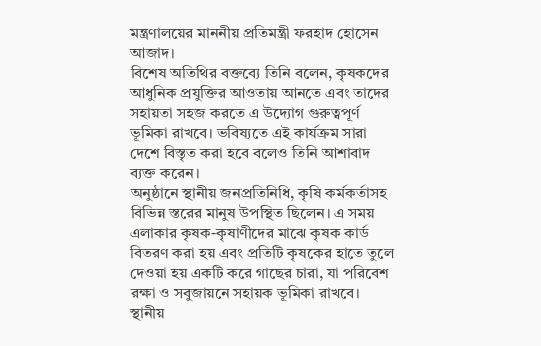মন্ত্রণালয়ের মাননীয় প্রতিমন্ত্রী ফরহাদ হোসেন আজাদ।
বিশেষ অতিথির বক্তব্যে তিনি বলেন, কৃষকদের আধুনিক প্রযুক্তির আওতায় আনতে এবং তাদের সহায়তা সহজ করতে এ উদ্যোগ গুরুত্বপূর্ণ ভূমিকা রাখবে। ভবিষ্যতে এই কার্যক্রম সারা দেশে বিস্তৃত করা হবে বলেও তিনি আশাবাদ ব্যক্ত করেন।
অনুষ্ঠানে স্থানীয় জনপ্রতিনিধি, কৃষি কর্মকর্তাসহ বিভিন্ন স্তরের মানুষ উপস্থিত ছিলেন। এ সময় এলাকার কৃষক-কৃষাণীদের মাঝে কৃষক কার্ড বিতরণ করা হয় এবং প্রতিটি কৃষকের হাতে তুলে দেওয়া হয় একটি করে গাছের চারা, যা পরিবেশ রক্ষা ও সবুজায়নে সহায়ক ভূমিকা রাখবে।
স্থানীয়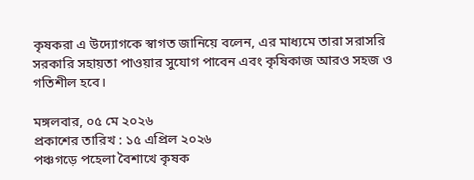কৃষকরা এ উদ্যোগকে স্বাগত জানিয়ে বলেন, এর মাধ্যমে তারা সরাসরি সরকারি সহায়তা পাওয়ার সুযোগ পাবেন এবং কৃষিকাজ আরও সহজ ও গতিশীল হবে।

মঙ্গলবার, ০৫ মে ২০২৬
প্রকাশের তারিখ : ১৫ এপ্রিল ২০২৬
পঞ্চগড়ে পহেলা বৈশাখে কৃষক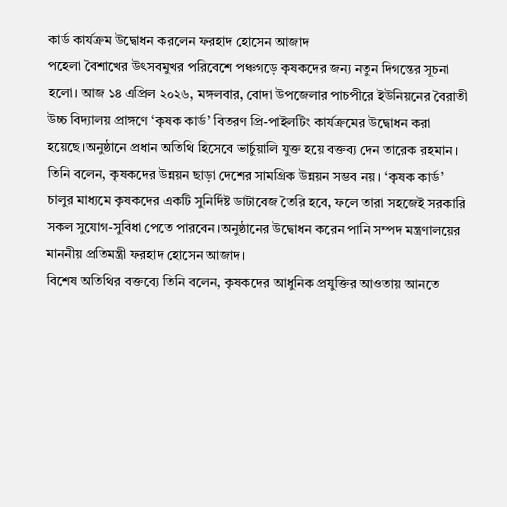কার্ড কার্যক্রম উদ্বোধন করলেন ফরহাদ হোসেন আজাদ
পহেলা বৈশাখের উৎসবমুখর পরিবেশে পঞ্চগড়ে কৃষকদের জন্য নতুন দিগন্তের সূচনা হলো। আজ ১৪ এপ্রিল ২০২৬, মঙ্গলবার, বোদা উপজেলার পাচপীরে ইউনিয়নের বৈরাতী উচ্চ বিদ্যালয় প্রাঙ্গণে ‘কৃষক কার্ড’ বিতরণ প্রি-পাইলটিং কার্যক্রমের উদ্বোধন করা হয়েছে।অনুষ্ঠানে প্রধান অতিথি হিসেবে ভার্চুয়ালি যুক্ত হয়ে বক্তব্য দেন তারেক রহমান।
তিনি বলেন, কৃষকদের উন্নয়ন ছাড়া দেশের সামগ্রিক উন্নয়ন সম্ভব নয়। ‘কৃষক কার্ড’ চালুর মাধ্যমে কৃষকদের একটি সুনির্দিষ্ট ডাটাবেজ তৈরি হবে, ফলে তারা সহজেই সরকারি সকল সুযোগ-সুবিধা পেতে পারবেন।অনুষ্ঠানের উদ্বোধন করেন পানি সম্পদ মন্ত্রণালয়ের মাননীয় প্রতিমন্ত্রী ফরহাদ হোসেন আজাদ।
বিশেষ অতিথির বক্তব্যে তিনি বলেন, কৃষকদের আধুনিক প্রযুক্তির আওতায় আনতে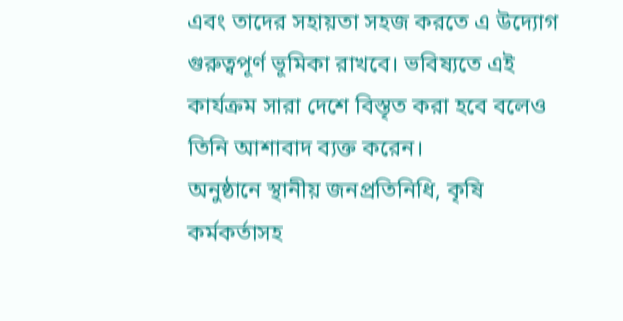এবং তাদের সহায়তা সহজ করতে এ উদ্যোগ গুরুত্বপূর্ণ ভূমিকা রাখবে। ভবিষ্যতে এই কার্যক্রম সারা দেশে বিস্তৃত করা হবে বলেও তিনি আশাবাদ ব্যক্ত করেন।
অনুষ্ঠানে স্থানীয় জনপ্রতিনিধি, কৃষি কর্মকর্তাসহ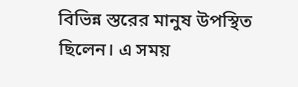বিভিন্ন স্তরের মানুষ উপস্থিত ছিলেন। এ সময়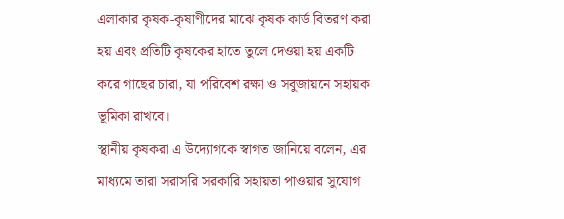এলাকার কৃষক-কৃষাণীদের মাঝে কৃষক কার্ড বিতরণ করা হয় এবং প্রতিটি কৃষকের হাতে তুলে দেওয়া হয় একটি করে গাছের চারা, যা পরিবেশ রক্ষা ও সবুজায়নে সহায়ক ভূমিকা রাখবে।
স্থানীয় কৃষকরা এ উদ্যোগকে স্বাগত জানিয়ে বলেন, এর মাধ্যমে তারা সরাসরি সরকারি সহায়তা পাওয়ার সুযোগ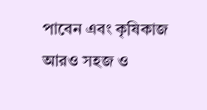পাবেন এবং কৃষিকাজ আরও সহজ ও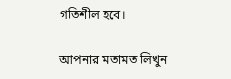গতিশীল হবে।

আপনার মতামত লিখুন